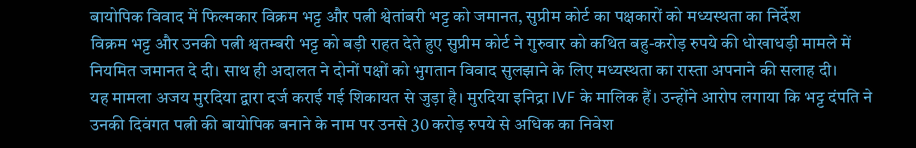बायोपिक विवाद में फिल्मकार विक्रम भट्ट और पत्नी श्वेतांबरी भट्ट को जमानत, सुप्रीम कोर्ट का पक्षकारों को मध्यस्थता का निर्देश
विक्रम भट्ट और उनकी पत्नी श्वतम्बरी भट्ट को बड़ी राहत देते हुए सुप्रीम कोर्ट ने गुरुवार को कथित बहु-करोड़ रुपये की धोखाधड़ी मामले में नियमित जमानत दे दी। साथ ही अदालत ने दोनों पक्षों को भुगतान विवाद सुलझाने के लिए मध्यस्थता का रास्ता अपनाने की सलाह दी।
यह मामला अजय मुरदिया द्वारा दर्ज कराई गई शिकायत से जुड़ा है। मुरदिया इनिद्रा IVF के मालिक हैं। उन्होंने आरोप लगाया कि भट्ट दंपति ने उनकी दिवंगत पत्नी की बायोपिक बनाने के नाम पर उनसे 30 करोड़ रुपये से अधिक का निवेश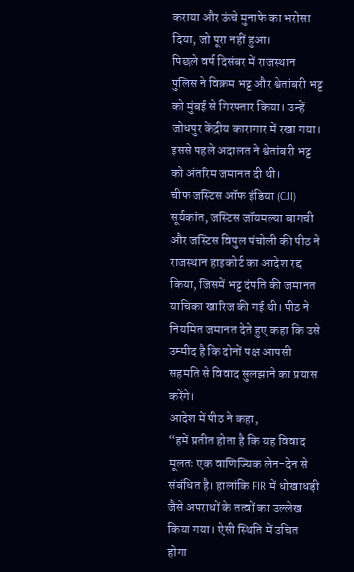कराया और ऊंचे मुनाफे का भरोसा दिया, जो पूरा नहीं हुआ।
पिछले वर्ष दिसंबर में राजस्थान पुलिस ने विक्रम भट्ट और श्वेतांबरी भट्ट को मुंबई से गिरफ्तार किया। उन्हें जोधपुर केंद्रीय कारागार में रखा गया। इससे पहले अदालत ने श्वेतांबरी भट्ट को अंतरिम जमानत दी थी।
चीफ जस्टिस ऑफ इंडिया (CJI) सूर्यकांत, जस्टिस जॉयमल्या बागची और जस्टिस विपुल पंचोली की पीठ ने राजस्थान हाइकोर्ट का आदेश रद्द किया, जिसमें भट्ट दंपति की जमानत याचिका खारिज की गई थी। पीठ ने नियमित जमानत देते हुए कहा कि उसे उम्मीद है कि दोनों पक्ष आपसी सहमति से विवाद सुलझाने का प्रयास करेंगे।
आदेश में पीठ ने कहा,
“हमें प्रतीत होता है कि यह विवाद मूलतः एक वाणिज्यिक लेन-देन से संबंधित है। हालांकि FIR में धोखाधड़ी जैसे अपराधों के तत्वों का उल्लेख किया गया। ऐसी स्थिति में उचित होगा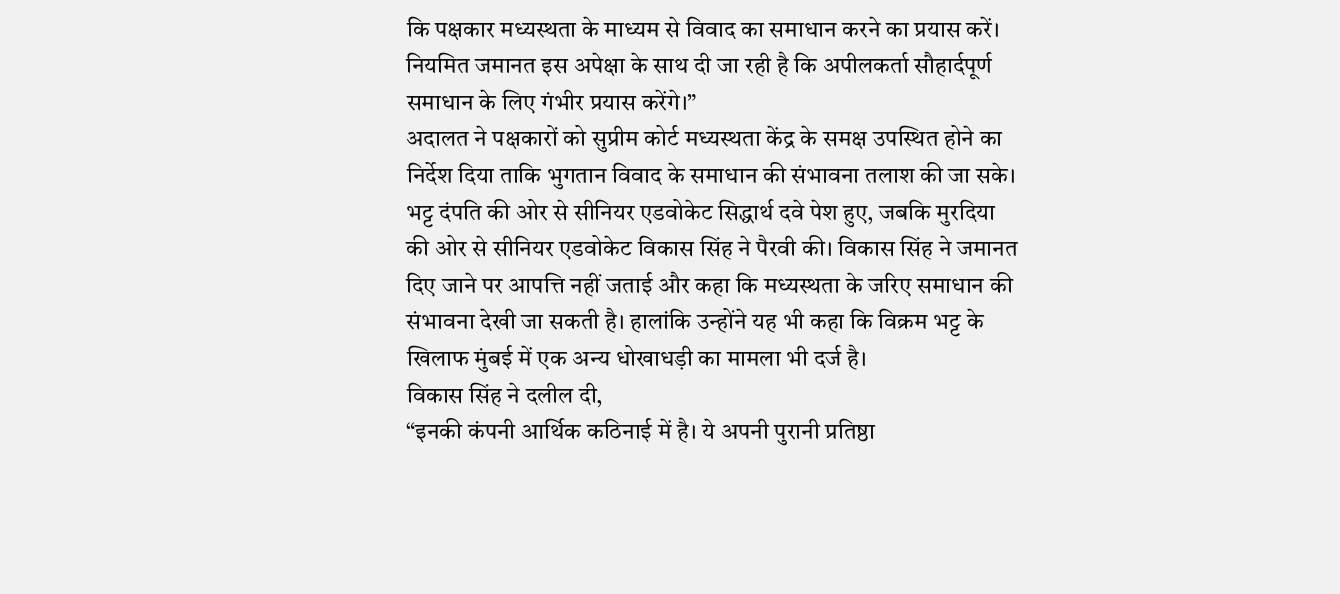कि पक्षकार मध्यस्थता के माध्यम से विवाद का समाधान करने का प्रयास करें। नियमित जमानत इस अपेक्षा के साथ दी जा रही है कि अपीलकर्ता सौहार्दपूर्ण समाधान के लिए गंभीर प्रयास करेंगे।”
अदालत ने पक्षकारों को सुप्रीम कोर्ट मध्यस्थता केंद्र के समक्ष उपस्थित होने का निर्देश दिया ताकि भुगतान विवाद के समाधान की संभावना तलाश की जा सके।
भट्ट दंपति की ओर से सीनियर एडवोकेट सिद्धार्थ दवे पेश हुए, जबकि मुरदिया की ओर से सीनियर एडवोकेट विकास सिंह ने पैरवी की। विकास सिंह ने जमानत दिए जाने पर आपत्ति नहीं जताई और कहा कि मध्यस्थता के जरिए समाधान की संभावना देखी जा सकती है। हालांकि उन्होंने यह भी कहा कि विक्रम भट्ट के खिलाफ मुंबई में एक अन्य धोखाधड़ी का मामला भी दर्ज है।
विकास सिंह ने दलील दी,
“इनकी कंपनी आर्थिक कठिनाई में है। ये अपनी पुरानी प्रतिष्ठा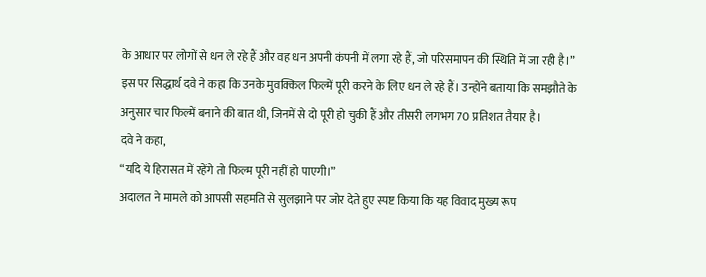के आधार पर लोगों से धन ले रहे हैं और वह धन अपनी कंपनी में लगा रहे हैं, जो परिसमापन की स्थिति में जा रही है।”
इस पर सिद्धार्थ दवे ने कहा कि उनके मुवक्किल फिल्में पूरी करने के लिए धन ले रहे हैं। उन्होंने बताया कि समझौते के अनुसार चार फिल्में बनाने की बात थी, जिनमें से दो पूरी हो चुकी हैं और तीसरी लगभग 70 प्रतिशत तैयार है।
दवे ने कहा,
“यदि ये हिरासत में रहेंगे तो फिल्म पूरी नहीं हो पाएगी।”
अदालत ने मामले को आपसी सहमति से सुलझाने पर जोर देते हुए स्पष्ट किया कि यह विवाद मुख्य रूप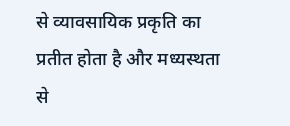से व्यावसायिक प्रकृति का प्रतीत होता है और मध्यस्थता से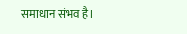समाधान संभव है।